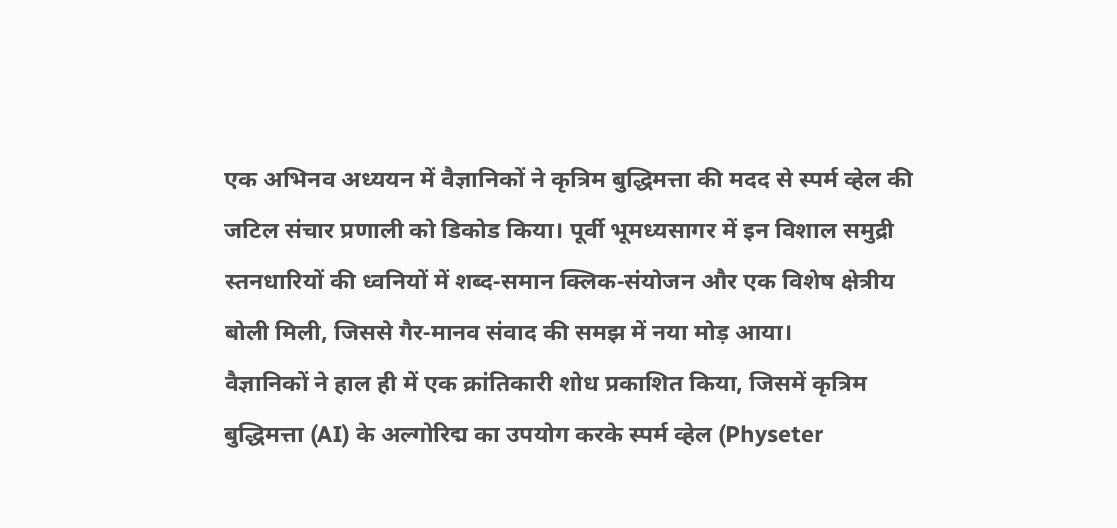एक अभिनव अध्ययन में वैज्ञानिकों ने कृत्रिम बुद्धिमत्ता की मदद से स्पर्म व्हेल की जटिल संचार प्रणाली को डिकोड किया। पूर्वी भूमध्यसागर में इन विशाल समुद्री स्तनधारियों की ध्वनियों में शब्द‑समान क्लिक‑संयोजन और एक विशेष क्षेत्रीय बोली मिली, जिससे गैर‑मानव संवाद की समझ में नया मोड़ आया।
वैज्ञानिकों ने हाल ही में एक क्रांतिकारी शोध प्रकाशित किया, जिसमें कृत्रिम बुद्धिमत्ता (AI) के अल्गोरिद्म का उपयोग करके स्पर्म व्हेल (Physeter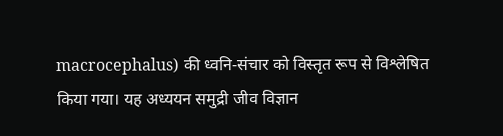macrocephalus) की ध्वनि‑संचार को विस्तृत रूप से विश्लेषित किया गया। यह अध्ययन समुद्री जीव विज्ञान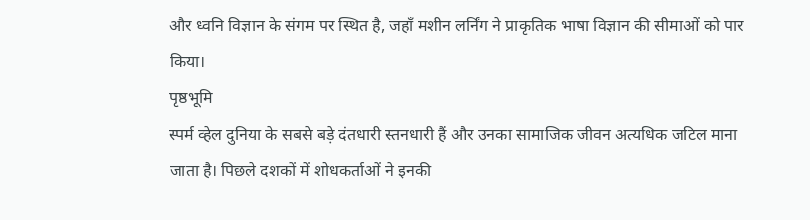और ध्वनि विज्ञान के संगम पर स्थित है, जहाँ मशीन लर्निंग ने प्राकृतिक भाषा विज्ञान की सीमाओं को पार किया।
पृष्ठभूमि
स्पर्म व्हेल दुनिया के सबसे बड़े दंतधारी स्तनधारी हैं और उनका सामाजिक जीवन अत्यधिक जटिल माना जाता है। पिछले दशकों में शोधकर्ताओं ने इनकी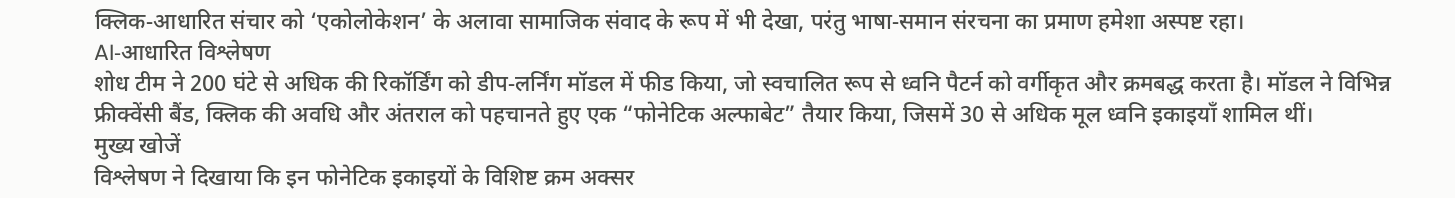क्लिक‑आधारित संचार को ‘एकोलोकेशन’ के अलावा सामाजिक संवाद के रूप में भी देखा, परंतु भाषा‑समान संरचना का प्रमाण हमेशा अस्पष्ट रहा।
AI‑आधारित विश्लेषण
शोध टीम ने 200 घंटे से अधिक की रिकॉर्डिंग को डीप‑लर्निंग मॉडल में फीड किया, जो स्वचालित रूप से ध्वनि पैटर्न को वर्गीकृत और क्रमबद्ध करता है। मॉडल ने विभिन्न फ्रीक्वेंसी बैंड, क्लिक की अवधि और अंतराल को पहचानते हुए एक “फोनेटिक अल्फाबेट” तैयार किया, जिसमें 30 से अधिक मूल ध्वनि इकाइयाँ शामिल थीं।
मुख्य खोजें
विश्लेषण ने दिखाया कि इन फोनेटिक इकाइयों के विशिष्ट क्रम अक्सर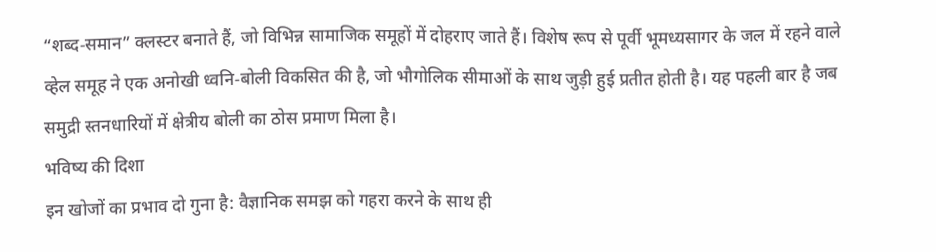“शब्द‑समान” क्लस्टर बनाते हैं, जो विभिन्न सामाजिक समूहों में दोहराए जाते हैं। विशेष रूप से पूर्वी भूमध्यसागर के जल में रहने वाले व्हेल समूह ने एक अनोखी ध्वनि‑बोली विकसित की है, जो भौगोलिक सीमाओं के साथ जुड़ी हुई प्रतीत होती है। यह पहली बार है जब समुद्री स्तनधारियों में क्षेत्रीय बोली का ठोस प्रमाण मिला है।
भविष्य की दिशा
इन खोजों का प्रभाव दो गुना है: वैज्ञानिक समझ को गहरा करने के साथ ही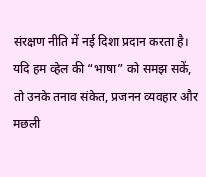संरक्षण नीति में नई दिशा प्रदान करता है। यदि हम व्हेल की “भाषा” को समझ सकें, तो उनके तनाव संकेत, प्रजनन व्यवहार और मछली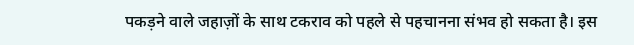पकड़ने वाले जहाज़ों के साथ टकराव को पहले से पहचानना संभव हो सकता है। इस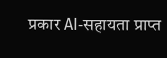प्रकार AI‑सहायता प्राप्त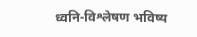ध्वनि‑विश्लेषण भविष्य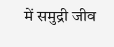में समुद्री जीव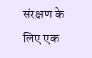संरक्षण के लिए एक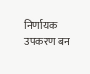निर्णायक उपकरण बन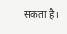सकता है।